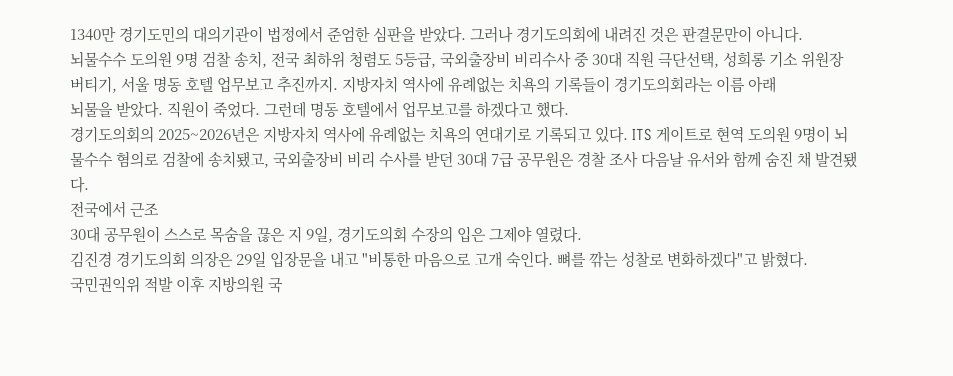1340만 경기도민의 대의기관이 법정에서 준엄한 심판을 받았다. 그러나 경기도의회에 내려진 것은 판결문만이 아니다.
뇌물수수 도의원 9명 검찰 송치, 전국 최하위 청렴도 5등급, 국외출장비 비리수사 중 30대 직원 극단선택, 성희롱 기소 위원장 버티기, 서울 명동 호텔 업무보고 추진까지. 지방자치 역사에 유례없는 치욕의 기록들이 경기도의회라는 이름 아래
뇌물을 받았다. 직원이 죽었다. 그런데 명동 호텔에서 업무보고를 하겠다고 했다.
경기도의회의 2025~2026년은 지방자치 역사에 유례없는 치욕의 연대기로 기록되고 있다. ITS 게이트로 현역 도의원 9명이 뇌물수수 혐의로 검찰에 송치됐고, 국외출장비 비리 수사를 받던 30대 7급 공무원은 경찰 조사 다음날 유서와 함께 숨진 채 발견됐다.
전국에서 근조
30대 공무원이 스스로 목숨을 끊은 지 9일, 경기도의회 수장의 입은 그제야 열렸다.
김진경 경기도의회 의장은 29일 입장문을 내고 "비통한 마음으로 고개 숙인다. 뼈를 깎는 성찰로 변화하겠다"고 밝혔다.
국민권익위 적발 이후 지방의원 국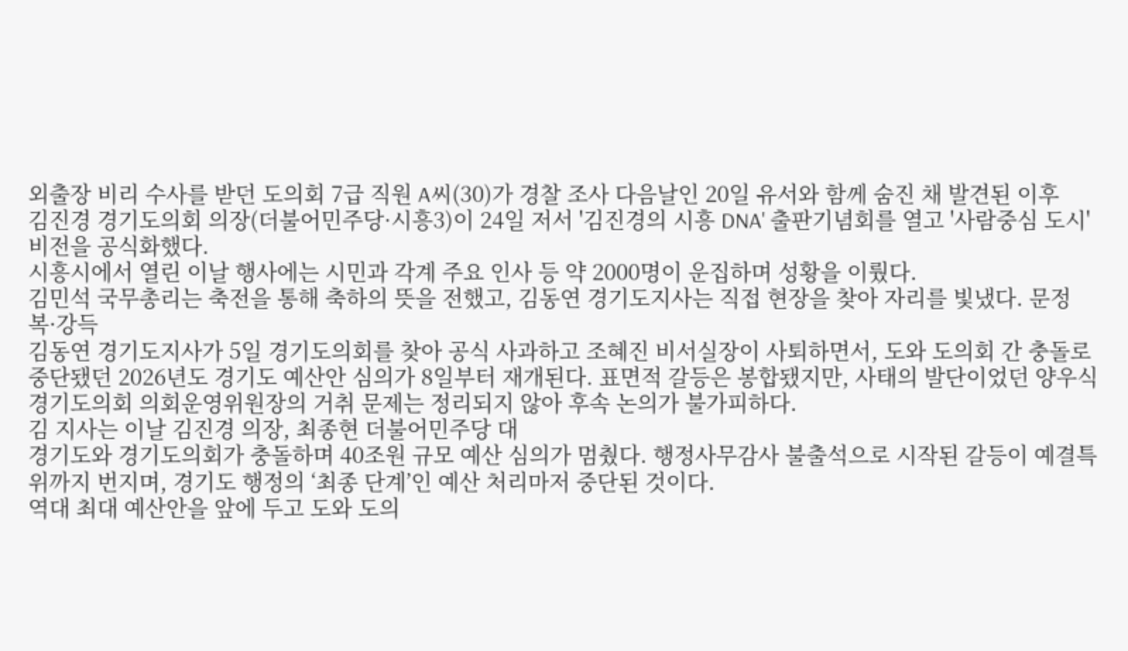외출장 비리 수사를 받던 도의회 7급 직원 A씨(30)가 경찰 조사 다음날인 20일 유서와 함께 숨진 채 발견된 이후
김진경 경기도의회 의장(더불어민주당·시흥3)이 24일 저서 '김진경의 시흥 DNA' 출판기념회를 열고 '사람중심 도시' 비전을 공식화했다.
시흥시에서 열린 이날 행사에는 시민과 각계 주요 인사 등 약 2000명이 운집하며 성황을 이뤘다.
김민석 국무총리는 축전을 통해 축하의 뜻을 전했고, 김동연 경기도지사는 직접 현장을 찾아 자리를 빛냈다. 문정복·강득
김동연 경기도지사가 5일 경기도의회를 찾아 공식 사과하고 조혜진 비서실장이 사퇴하면서, 도와 도의회 간 충돌로 중단됐던 2026년도 경기도 예산안 심의가 8일부터 재개된다. 표면적 갈등은 봉합됐지만, 사태의 발단이었던 양우식 경기도의회 의회운영위원장의 거취 문제는 정리되지 않아 후속 논의가 불가피하다.
김 지사는 이날 김진경 의장, 최종현 더불어민주당 대
경기도와 경기도의회가 충돌하며 40조원 규모 예산 심의가 멈췄다. 행정사무감사 불출석으로 시작된 갈등이 예결특위까지 번지며, 경기도 행정의 ‘최종 단계’인 예산 처리마저 중단된 것이다.
역대 최대 예산안을 앞에 두고 도와 도의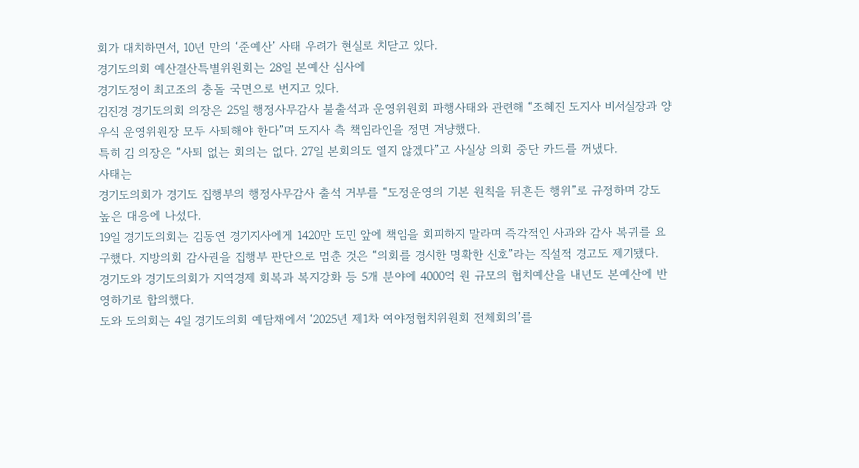회가 대치하면서, 10년 만의 ‘준예산’ 사태 우려가 현실로 치닫고 있다.
경기도의회 예산결산특별위원회는 28일 본예산 심사에
경기도정이 최고조의 충돌 국면으로 번지고 있다.
김진경 경기도의회 의장은 25일 행정사무감사 불출석과 운영위원회 파행사태와 관련해 “조혜진 도지사 비서실장과 양우식 운영위원장 모두 사퇴해야 한다”며 도지사 측 책임라인을 정면 겨냥했다.
특히 김 의장은 “사퇴 없는 회의는 없다. 27일 본회의도 열지 않겠다”고 사실상 의회 중단 카드를 꺼냈다.
사태는
경기도의회가 경기도 집행부의 행정사무감사 출석 거부를 “도정운영의 기본 원칙을 뒤흔든 행위”로 규정하며 강도 높은 대응에 나섰다.
19일 경기도의회는 김동연 경기지사에게 1420만 도민 앞에 책임을 회피하지 말라며 즉각적인 사과와 감사 복귀를 요구했다. 지방의회 감사권을 집행부 판단으로 멈춘 것은 “의회를 경시한 명확한 신호”라는 직설적 경고도 제기됐다.
경기도와 경기도의회가 지역경제 회복과 복지강화 등 5개 분야에 4000억 원 규모의 협치예산을 내년도 본예산에 반영하기로 합의했다.
도와 도의회는 4일 경기도의회 예담채에서 ‘2025년 제1차 여야정협치위원회 전체회의’를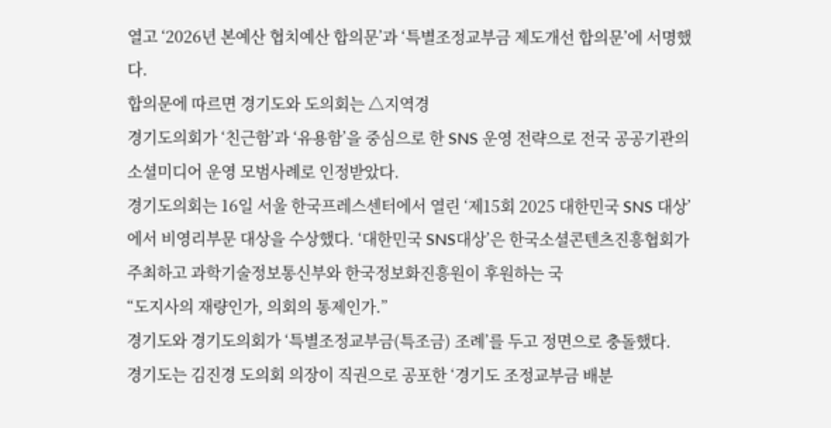열고 ‘2026년 본예산 협치예산 합의문’과 ‘특별조정교부금 제도개선 합의문’에 서명했다.
합의문에 따르면 경기도와 도의회는 △지역경
경기도의회가 ‘친근함’과 ‘유용함’을 중심으로 한 SNS 운영 전략으로 전국 공공기관의 소셜미디어 운영 모범사례로 인정받았다.
경기도의회는 16일 서울 한국프레스센터에서 열린 ‘제15회 2025 대한민국 SNS 대상’에서 비영리부문 대상을 수상했다. ‘대한민국 SNS대상’은 한국소셜콘텐츠진흥협회가 주최하고 과학기술정보통신부와 한국정보화진흥원이 후원하는 국
“도지사의 재량인가, 의회의 통제인가.”
경기도와 경기도의회가 ‘특별조정교부금(특조금) 조례’를 두고 정면으로 충돌했다.
경기도는 김진경 도의회 의장이 직권으로 공포한 ‘경기도 조정교부금 배분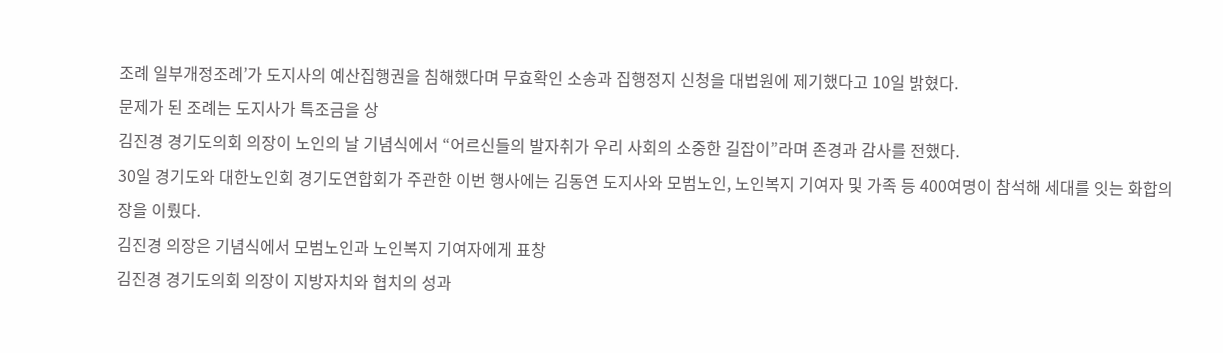조례 일부개정조례’가 도지사의 예산집행권을 침해했다며 무효확인 소송과 집행정지 신청을 대법원에 제기했다고 10일 밝혔다.
문제가 된 조례는 도지사가 특조금을 상
김진경 경기도의회 의장이 노인의 날 기념식에서 “어르신들의 발자취가 우리 사회의 소중한 길잡이”라며 존경과 감사를 전했다.
30일 경기도와 대한노인회 경기도연합회가 주관한 이번 행사에는 김동연 도지사와 모범노인, 노인복지 기여자 및 가족 등 400여명이 참석해 세대를 잇는 화합의 장을 이뤘다.
김진경 의장은 기념식에서 모범노인과 노인복지 기여자에게 표창
김진경 경기도의회 의장이 지방자치와 협치의 성과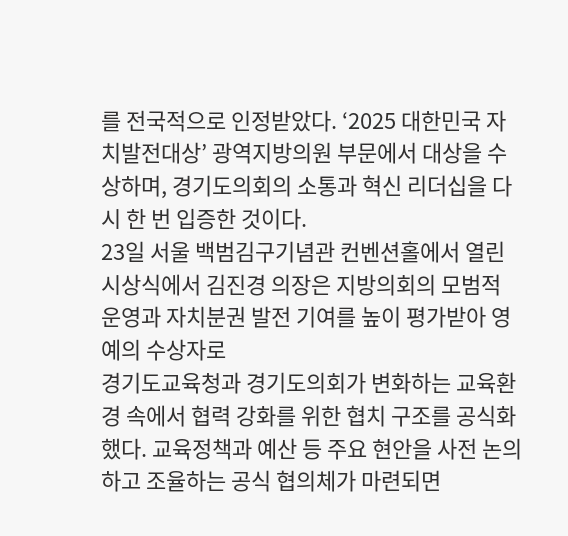를 전국적으로 인정받았다. ‘2025 대한민국 자치발전대상’ 광역지방의원 부문에서 대상을 수상하며, 경기도의회의 소통과 혁신 리더십을 다시 한 번 입증한 것이다.
23일 서울 백범김구기념관 컨벤션홀에서 열린 시상식에서 김진경 의장은 지방의회의 모범적 운영과 자치분권 발전 기여를 높이 평가받아 영예의 수상자로
경기도교육청과 경기도의회가 변화하는 교육환경 속에서 협력 강화를 위한 협치 구조를 공식화했다. 교육정책과 예산 등 주요 현안을 사전 논의하고 조율하는 공식 협의체가 마련되면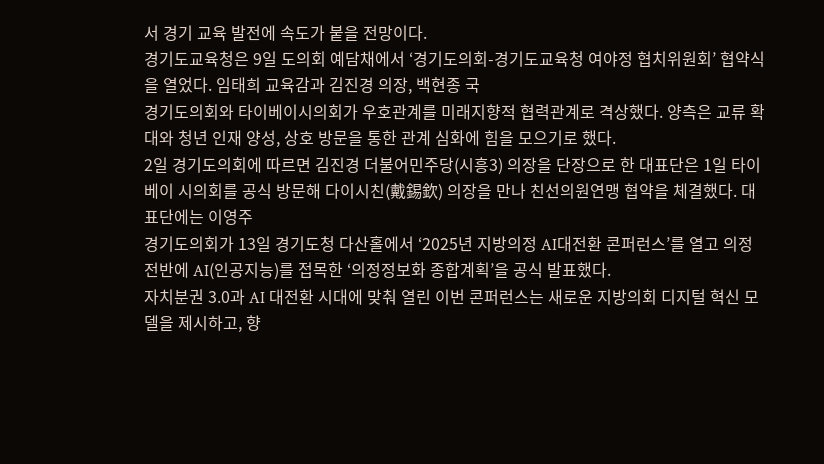서 경기 교육 발전에 속도가 붙을 전망이다.
경기도교육청은 9일 도의회 예담채에서 ‘경기도의회-경기도교육청 여야정 협치위원회’ 협약식을 열었다. 임태희 교육감과 김진경 의장, 백현종 국
경기도의회와 타이베이시의회가 우호관계를 미래지향적 협력관계로 격상했다. 양측은 교류 확대와 청년 인재 양성, 상호 방문을 통한 관계 심화에 힘을 모으기로 했다.
2일 경기도의회에 따르면 김진경 더불어민주당(시흥3) 의장을 단장으로 한 대표단은 1일 타이베이 시의회를 공식 방문해 다이시친(戴錫欽) 의장을 만나 친선의원연맹 협약을 체결했다. 대표단에는 이영주
경기도의회가 13일 경기도청 다산홀에서 ‘2025년 지방의정 AI대전환 콘퍼런스’를 열고 의정 전반에 AI(인공지능)를 접목한 ‘의정정보화 종합계획’을 공식 발표했다.
자치분권 3.0과 AI 대전환 시대에 맞춰 열린 이번 콘퍼런스는 새로운 지방의회 디지털 혁신 모델을 제시하고, 향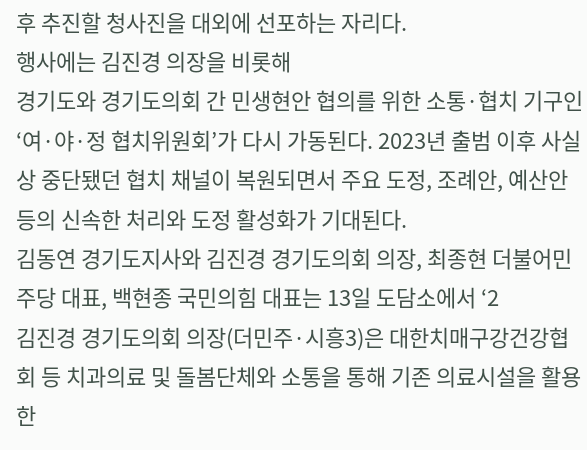후 추진할 청사진을 대외에 선포하는 자리다.
행사에는 김진경 의장을 비롯해
경기도와 경기도의회 간 민생현안 협의를 위한 소통·협치 기구인 ‘여·야·정 협치위원회’가 다시 가동된다. 2023년 출범 이후 사실상 중단됐던 협치 채널이 복원되면서 주요 도정, 조례안, 예산안 등의 신속한 처리와 도정 활성화가 기대된다.
김동연 경기도지사와 김진경 경기도의회 의장, 최종현 더불어민주당 대표, 백현종 국민의힘 대표는 13일 도담소에서 ‘2
김진경 경기도의회 의장(더민주·시흥3)은 대한치매구강건강협회 등 치과의료 및 돌봄단체와 소통을 통해 기존 의료시설을 활용한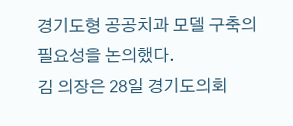경기도형 공공치과 모델 구축의 필요성을 논의했다.
김 의장은 28일 경기도의회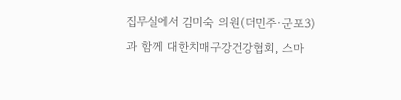집무실에서 김미숙 의원(더민주·군포3)과 함께 대한치매구강건강협회, 스마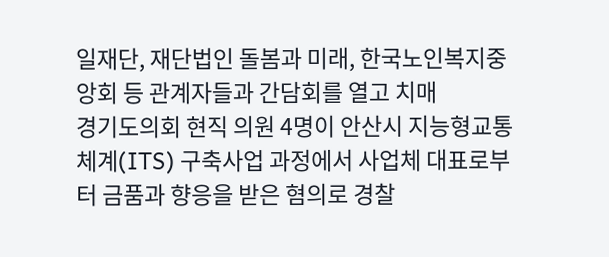일재단, 재단법인 돌봄과 미래, 한국노인복지중앙회 등 관계자들과 간담회를 열고 치매
경기도의회 현직 의원 4명이 안산시 지능형교통체계(ITS) 구축사업 과정에서 사업체 대표로부터 금품과 향응을 받은 혐의로 경찰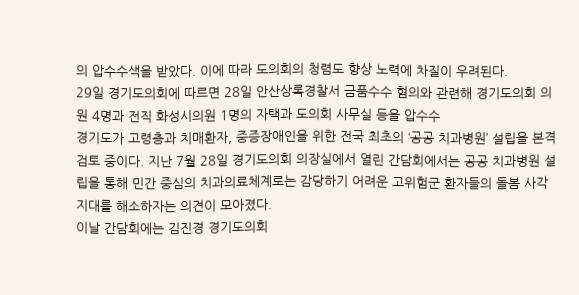의 압수수색을 받았다. 이에 따라 도의회의 청렴도 향상 노력에 차질이 우려된다.
29일 경기도의회에 따르면 28일 안산상록경찰서 금품수수 혐의와 관련해 경기도의회 의원 4명과 전직 화성시의원 1명의 자택과 도의회 사무실 등을 압수수
경기도가 고령층과 치매환자, 중증장애인을 위한 전국 최초의 ‘공공 치과병원’ 설립을 본격 검토 중이다. 지난 7월 28일 경기도의회 의장실에서 열린 간담회에서는 공공 치과병원 설립을 통해 민간 중심의 치과의료체계로는 감당하기 어려운 고위험군 환자들의 돌봄 사각지대를 해소하자는 의견이 모아졌다.
이날 간담회에는 김진경 경기도의회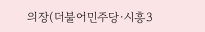의장(더불어민주당·시흥3